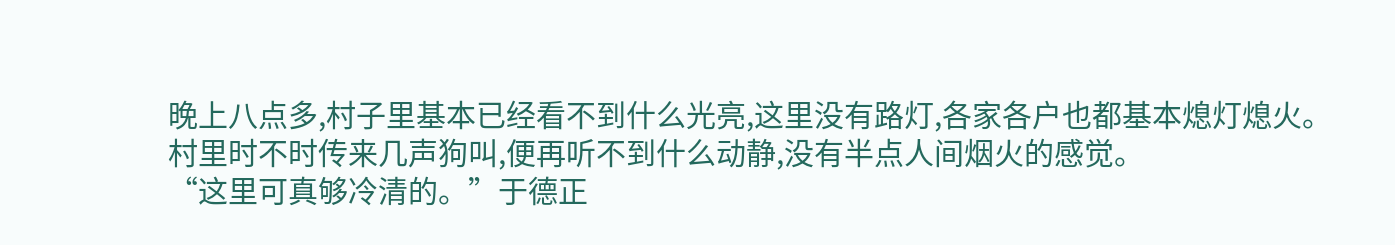晚上八点多,村子里基本已经看不到什么光亮,这里没有路灯,各家各户也都基本熄灯熄火。
村里时不时传来几声狗叫,便再听不到什么动静,没有半点人间烟火的感觉。
“这里可真够冷清的。”于德正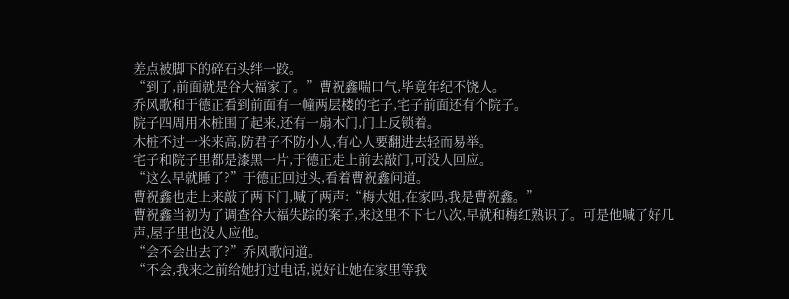差点被脚下的碎石头绊一跤。
“到了,前面就是谷大福家了。”曹祝鑫喘口气,毕竟年纪不饶人。
乔风歌和于德正看到前面有一幢两层楼的宅子,宅子前面还有个院子。
院子四周用木桩围了起来,还有一扇木门,门上反锁着。
木桩不过一米来高,防君子不防小人,有心人要翻进去轻而易举。
宅子和院子里都是漆黑一片,于德正走上前去敲门,可没人回应。
“这么早就睡了?”于德正回过头,看着曹祝鑫问道。
曹祝鑫也走上来敲了两下门,喊了两声:“梅大姐,在家吗,我是曹祝鑫。”
曹祝鑫当初为了调查谷大福失踪的案子,来这里不下七八次,早就和梅红熟识了。可是他喊了好几声,屋子里也没人应他。
“会不会出去了?”乔风歌问道。
“不会,我来之前给她打过电话,说好让她在家里等我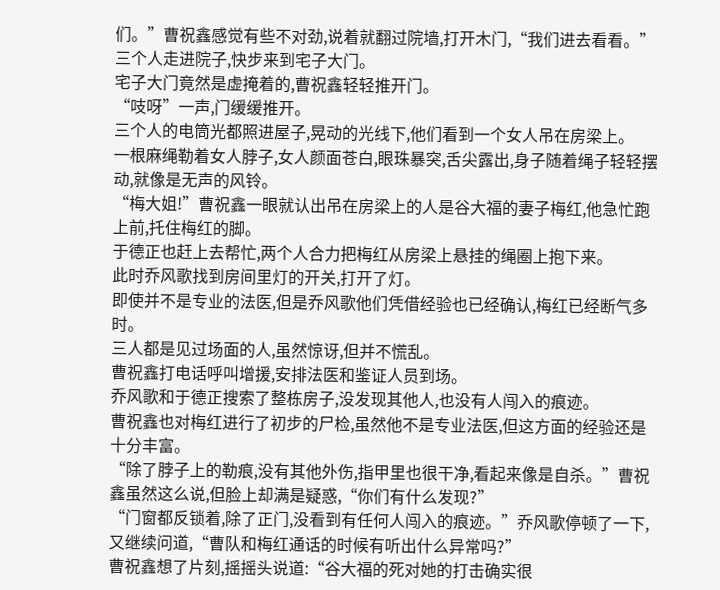们。”曹祝鑫感觉有些不对劲,说着就翻过院墙,打开木门,“我们进去看看。”
三个人走进院子,快步来到宅子大门。
宅子大门竟然是虚掩着的,曹祝鑫轻轻推开门。
“吱呀”一声,门缓缓推开。
三个人的电筒光都照进屋子,晃动的光线下,他们看到一个女人吊在房梁上。
一根麻绳勒着女人脖子,女人颜面苍白,眼珠暴突,舌尖露出,身子随着绳子轻轻摆动,就像是无声的风铃。
“梅大姐!”曹祝鑫一眼就认出吊在房梁上的人是谷大福的妻子梅红,他急忙跑上前,托住梅红的脚。
于德正也赶上去帮忙,两个人合力把梅红从房梁上悬挂的绳圈上抱下来。
此时乔风歌找到房间里灯的开关,打开了灯。
即使并不是专业的法医,但是乔风歌他们凭借经验也已经确认,梅红已经断气多时。
三人都是见过场面的人,虽然惊讶,但并不慌乱。
曹祝鑫打电话呼叫增援,安排法医和鉴证人员到场。
乔风歌和于德正搜索了整栋房子,没发现其他人,也没有人闯入的痕迹。
曹祝鑫也对梅红进行了初步的尸检,虽然他不是专业法医,但这方面的经验还是十分丰富。
“除了脖子上的勒痕,没有其他外伤,指甲里也很干净,看起来像是自杀。”曹祝鑫虽然这么说,但脸上却满是疑惑,“你们有什么发现?”
“门窗都反锁着,除了正门,没看到有任何人闯入的痕迹。”乔风歌停顿了一下,又继续问道,“曹队和梅红通话的时候有听出什么异常吗?”
曹祝鑫想了片刻,摇摇头说道:“谷大福的死对她的打击确实很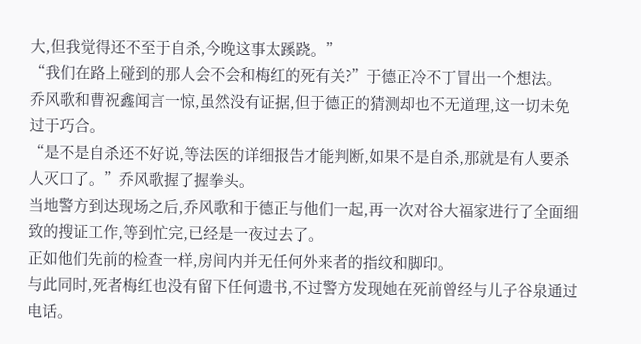大,但我觉得还不至于自杀,今晚这事太蹊跷。”
“我们在路上碰到的那人会不会和梅红的死有关?”于德正冷不丁冒出一个想法。
乔风歌和曹祝鑫闻言一惊,虽然没有证据,但于德正的猜测却也不无道理,这一切未免过于巧合。
“是不是自杀还不好说,等法医的详细报告才能判断,如果不是自杀,那就是有人要杀人灭口了。”乔风歌握了握拳头。
当地警方到达现场之后,乔风歌和于德正与他们一起,再一次对谷大福家进行了全面细致的搜证工作,等到忙完,已经是一夜过去了。
正如他们先前的检查一样,房间内并无任何外来者的指纹和脚印。
与此同时,死者梅红也没有留下任何遗书,不过警方发现她在死前曾经与儿子谷泉通过电话。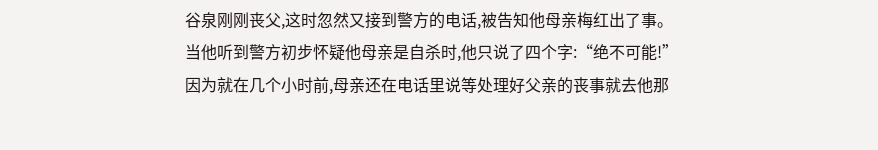谷泉刚刚丧父,这时忽然又接到警方的电话,被告知他母亲梅红出了事。
当他听到警方初步怀疑他母亲是自杀时,他只说了四个字:“绝不可能!”
因为就在几个小时前,母亲还在电话里说等处理好父亲的丧事就去他那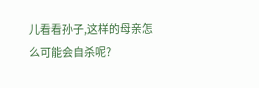儿看看孙子,这样的母亲怎么可能会自杀呢?